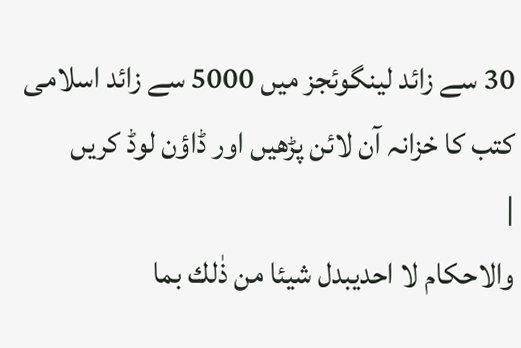30 سے زائد لینگوئجز میں 5000 سے زائد اسلامی کتب کا خزانہ آن لائن پڑھیں اور ڈاؤن لوڈ کریں
|
والاحکام لا احدیبدل شیئا من ذٰلك بما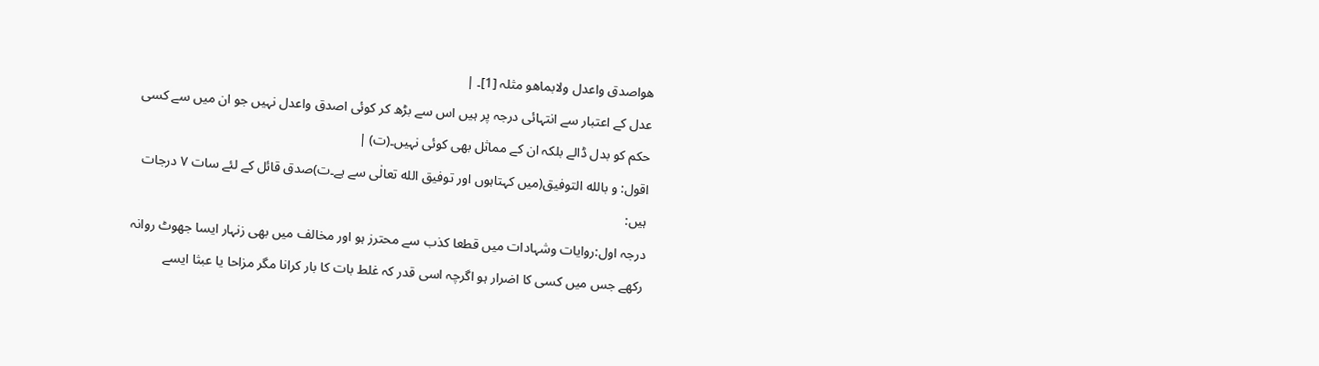ھواصدق واعدل ولابماھو مثلہ [1]۔ |
عدل کے اعتبار سے انتہائی درجہ پر ہیں اس سے بڑھ کر کوئی اصدق واعدل نہیں جو ان میں سے کسی حکم کو بدل ڈالے بلکہ ان کے مماثل بھی کوئی نہیں۔(ت) |
اقول: و بالله التوفیق(میں کہتاہوں اور توفیق الله تعالٰی سے ہے۔ت)صدق قائل کے لئے سات ۷ درجات ہیں:
درجہ اول:روایات وشہادات میں قطعا کذب سے محترز ہو اور مخالف میں بھی زنہار ایسا جھوٹ روانہ رکھے جس میں کسی کا اضرار ہو اگرچہ اسی قدر کہ غلط بات کا بار کرانا مگر مزاحا یا عبثا ایسے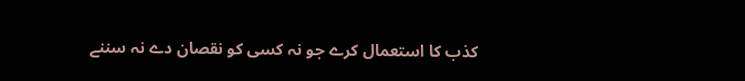کذب کا استعمال کرے جو نہ کسی کو نقصان دے نہ سننے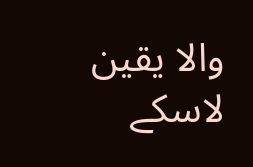والا یقین لاسکے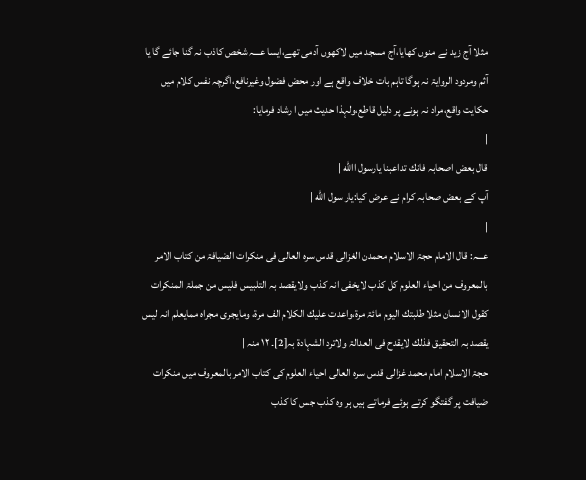مثلا آج زید نے منوں کھایا،آج مسجد میں لاکھوں آدمی تھے،ایسا عـــہ شخص کاذب نہ گنا جائے گا یا آثم ومردود الروایۃ نہ ہوگا تاہم بات خلاف واقع ہے اور محض فضول وغیرنافع،اگرچہ نفس کلام میں حکایت واقع،مراد نہ ہونے پر دلیل قاطع،ولہذا حدیث میں ا رشاد فرمایا:
|
قال بعض اصحابہ فانك تداعبنا یارسول االله |
آپ کے بعض صحابہ کرام نے عرض کیا:یار سول الله |
|
عـــہ: قال الامام حجۃ الاسلام محمدن الغزالی قدس سرہ العالی فی منکرات الضیافۃ من کتاب الامر بالمعروف من احیاء العلوم کل کذب لایخفی انہ کذب ولایقصد بہ التلبیس فلیس من جملۃ المنکرات کقول الانسان مثلا طلبتك الیوم مائۃ مرۃ،واعدت علیك الکلام الف مرۃ، ومایجری مجراہ ممایعلم انہ لیس یقصد بہ التحقیق فذلك لایقدح فی العدالۃ ولاترد الشہادۃ بہ[2]۔ ۱۲ منہ |
حجۃ الاسلام امام محمد غزالی قدس سرہ العالی احیاء العلوم کی کتاب الامر بالمعروف میں منکرات ضیافت پر گفتگو کرتے ہوئے فرماتے ہیں ہر وہ کذب جس کا کذب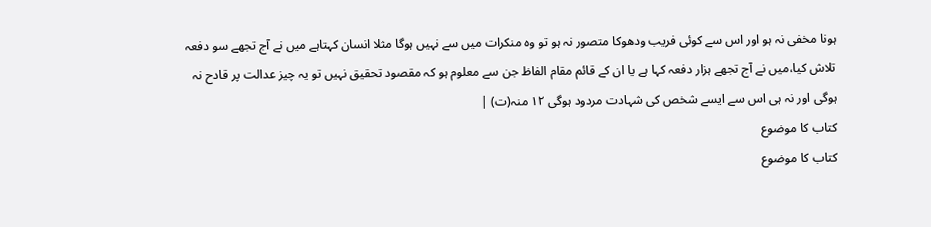ہونا مخفی نہ ہو اور اس سے کوئی فریب ودھوکا متصور نہ ہو تو وہ منکرات میں سے نہیں ہوگا مثلا انسان کہتاہے میں نے آج تجھے سو دفعہ تلاش کیا،میں نے آج تجھے ہزار دفعہ کہا ہے یا ان کے قائم مقام الفاظ جن سے معلوم ہو کہ مقصود تحقیق نہیں تو یہ چیز عدالت پر قادح نہ ہوگی اور نہ ہی اس سے ایسے شخص کی شہادت مردود ہوگی ۱۲ منہ(ت) |
کتاب کا موضوع
کتاب کا موضوع